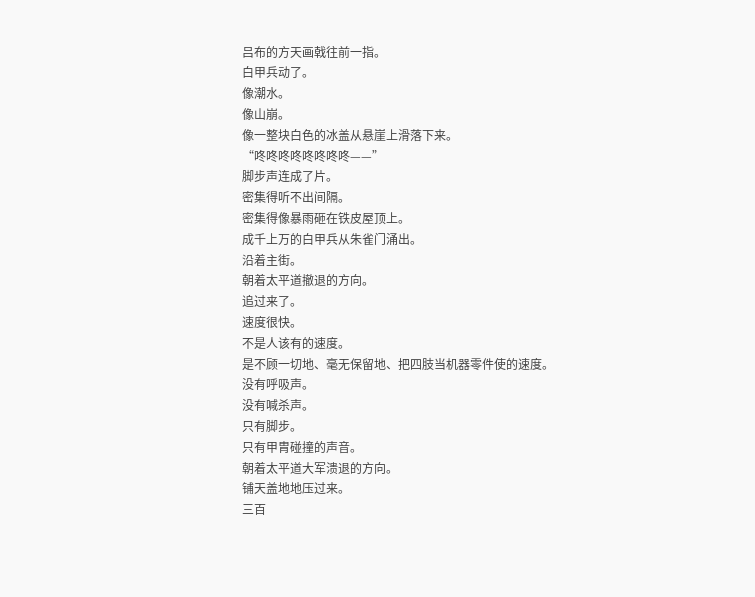吕布的方天画戟往前一指。
白甲兵动了。
像潮水。
像山崩。
像一整块白色的冰盖从悬崖上滑落下来。
“咚咚咚咚咚咚咚咚——”
脚步声连成了片。
密集得听不出间隔。
密集得像暴雨砸在铁皮屋顶上。
成千上万的白甲兵从朱雀门涌出。
沿着主街。
朝着太平道撤退的方向。
追过来了。
速度很快。
不是人该有的速度。
是不顾一切地、毫无保留地、把四肢当机器零件使的速度。
没有呼吸声。
没有喊杀声。
只有脚步。
只有甲胄碰撞的声音。
朝着太平道大军溃退的方向。
铺天盖地地压过来。
三百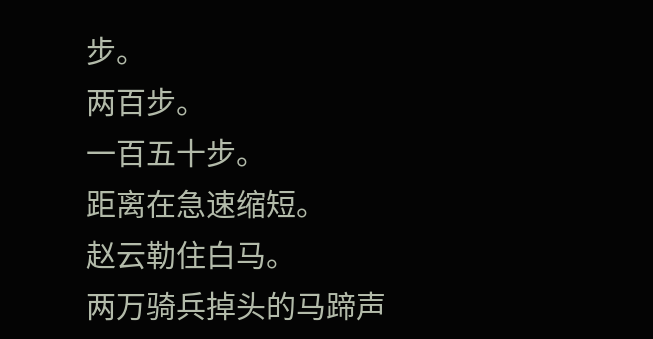步。
两百步。
一百五十步。
距离在急速缩短。
赵云勒住白马。
两万骑兵掉头的马蹄声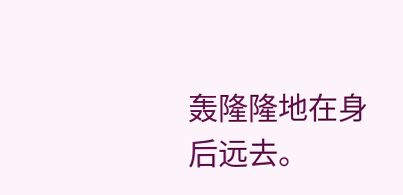轰隆隆地在身后远去。